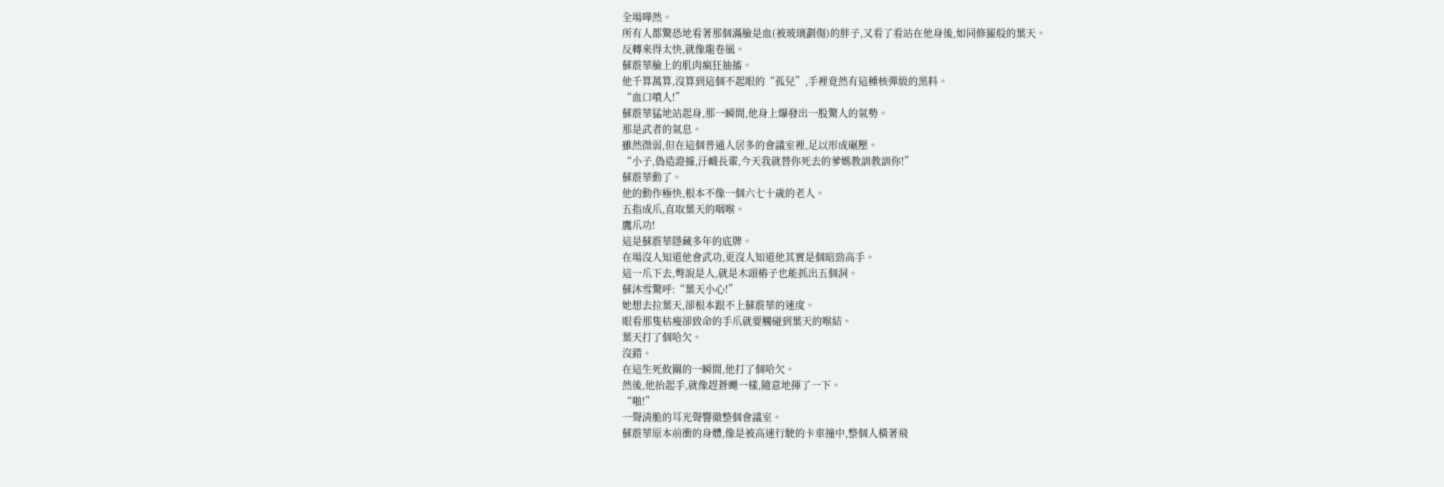全場嘩然。
所有人都驚恐地看著那個滿臉是血(被玻璃劃傷)的胖子,又看了看站在他身後,如同修羅般的葉天。
反轉來得太快,就像龍卷風。
蘇震華臉上的肌肉瘋狂抽搐。
他千算萬算,沒算到這個不起眼的“孤兒”,手裡竟然有這種核彈級的黑料。
“血口噴人!”
蘇震華猛地站起身,那一瞬間,他身上爆發出一股驚人的氣勢。
那是武者的氣息。
雖然微弱,但在這個普通人居多的會議室裡,足以形成碾壓。
“小子,偽造證據,汙衊長輩,今天我就替你死去的爹媽教訓教訓你!”
蘇震華動了。
他的動作極快,根本不像一個六七十歲的老人。
五指成爪,直取葉天的咽喉。
鷹爪功!
這是蘇震華隱藏多年的底牌。
在場沒人知道他會武功,更沒人知道他其實是個暗勁高手。
這一爪下去,彆說是人,就是木頭樁子也能抓出五個洞。
蘇沐雪驚呼:“葉天小心!”
她想去拉葉天,卻根本跟不上蘇震華的速度。
眼看那隻枯瘦卻致命的手爪就要觸碰到葉天的喉結。
葉天打了個哈欠。
沒錯。
在這生死攸關的一瞬間,他打了個哈欠。
然後,他抬起手,就像趕蒼蠅一樣,隨意地揮了一下。
“啪!”
一聲清脆的耳光聲響徹整個會議室。
蘇震華原本前衝的身體,像是被高速行駛的卡車撞中,整個人橫著飛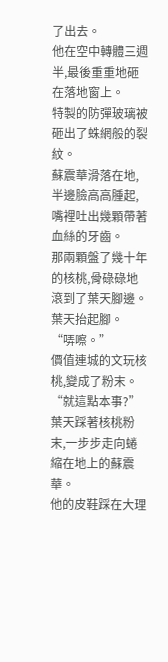了出去。
他在空中轉體三週半,最後重重地砸在落地窗上。
特製的防彈玻璃被砸出了蛛網般的裂紋。
蘇震華滑落在地,半邊臉高高腫起,嘴裡吐出幾顆帶著血絲的牙齒。
那兩顆盤了幾十年的核桃,骨碌碌地滾到了葉天腳邊。
葉天抬起腳。
“哢嚓。”
價值連城的文玩核桃,變成了粉末。
“就這點本事?”
葉天踩著核桃粉末,一步步走向蜷縮在地上的蘇震華。
他的皮鞋踩在大理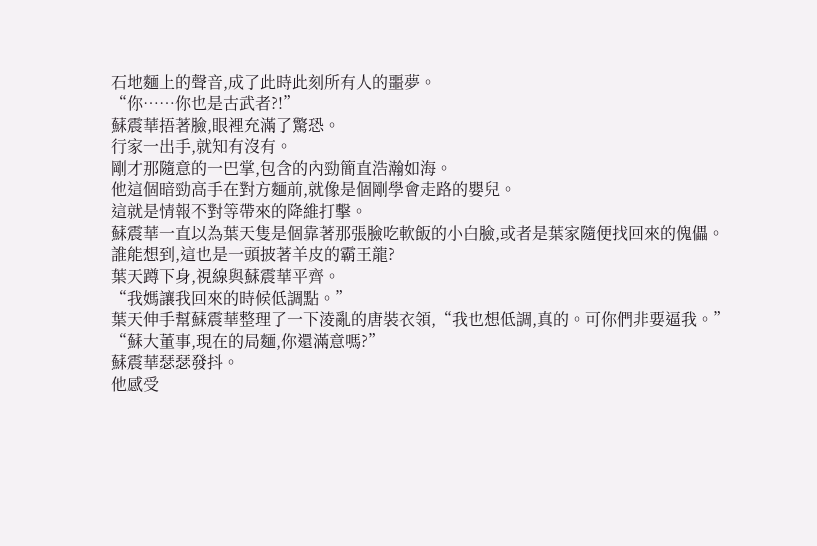石地麵上的聲音,成了此時此刻所有人的噩夢。
“你……你也是古武者?!”
蘇震華捂著臉,眼裡充滿了驚恐。
行家一出手,就知有沒有。
剛才那隨意的一巴掌,包含的內勁簡直浩瀚如海。
他這個暗勁高手在對方麵前,就像是個剛學會走路的嬰兒。
這就是情報不對等帶來的降維打擊。
蘇震華一直以為葉天隻是個靠著那張臉吃軟飯的小白臉,或者是葉家隨便找回來的傀儡。
誰能想到,這也是一頭披著羊皮的霸王龍?
葉天蹲下身,視線與蘇震華平齊。
“我媽讓我回來的時候低調點。”
葉天伸手幫蘇震華整理了一下淩亂的唐裝衣領,“我也想低調,真的。可你們非要逼我。”
“蘇大董事,現在的局麵,你還滿意嗎?”
蘇震華瑟瑟發抖。
他感受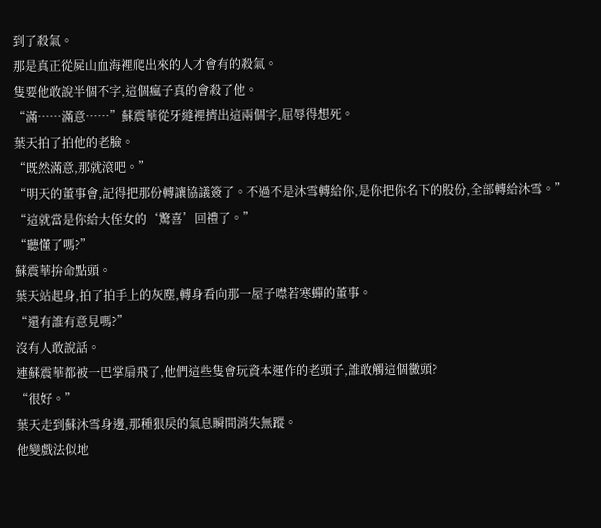到了殺氣。
那是真正從屍山血海裡爬出來的人才會有的殺氣。
隻要他敢說半個不字,這個瘋子真的會殺了他。
“滿……滿意……”蘇震華從牙縫裡擠出這兩個字,屈辱得想死。
葉天拍了拍他的老臉。
“既然滿意,那就滾吧。”
“明天的董事會,記得把那份轉讓協議簽了。不過不是沐雪轉給你,是你把你名下的股份,全部轉給沐雪。”
“這就當是你給大侄女的‘驚喜’回禮了。”
“聽懂了嗎?”
蘇震華拚命點頭。
葉天站起身,拍了拍手上的灰塵,轉身看向那一屋子噤若寒蟬的董事。
“還有誰有意見嗎?”
沒有人敢說話。
連蘇震華都被一巴掌扇飛了,他們這些隻會玩資本運作的老頭子,誰敢觸這個黴頭?
“很好。”
葉天走到蘇沐雪身邊,那種狠戾的氣息瞬間消失無蹤。
他變戲法似地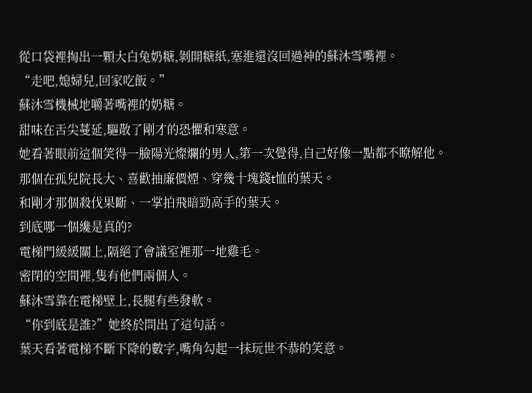從口袋裡掏出一顆大白兔奶糖,剝開糖紙,塞進還沒回過神的蘇沐雪嘴裡。
“走吧,媳婦兒,回家吃飯。”
蘇沐雪機械地嚼著嘴裡的奶糖。
甜味在舌尖蔓延,驅散了剛才的恐懼和寒意。
她看著眼前這個笑得一臉陽光燦爛的男人,第一次覺得,自己好像一點都不瞭解他。
那個在孤兒院長大、喜歡抽廉價煙、穿幾十塊錢t恤的葉天。
和剛才那個殺伐果斷、一掌拍飛暗勁高手的葉天。
到底哪一個纔是真的?
電梯門緩緩關上,隔絕了會議室裡那一地雞毛。
密閉的空間裡,隻有他們兩個人。
蘇沐雪靠在電梯壁上,長腿有些發軟。
“你到底是誰?”她終於問出了這句話。
葉天看著電梯不斷下降的數字,嘴角勾起一抹玩世不恭的笑意。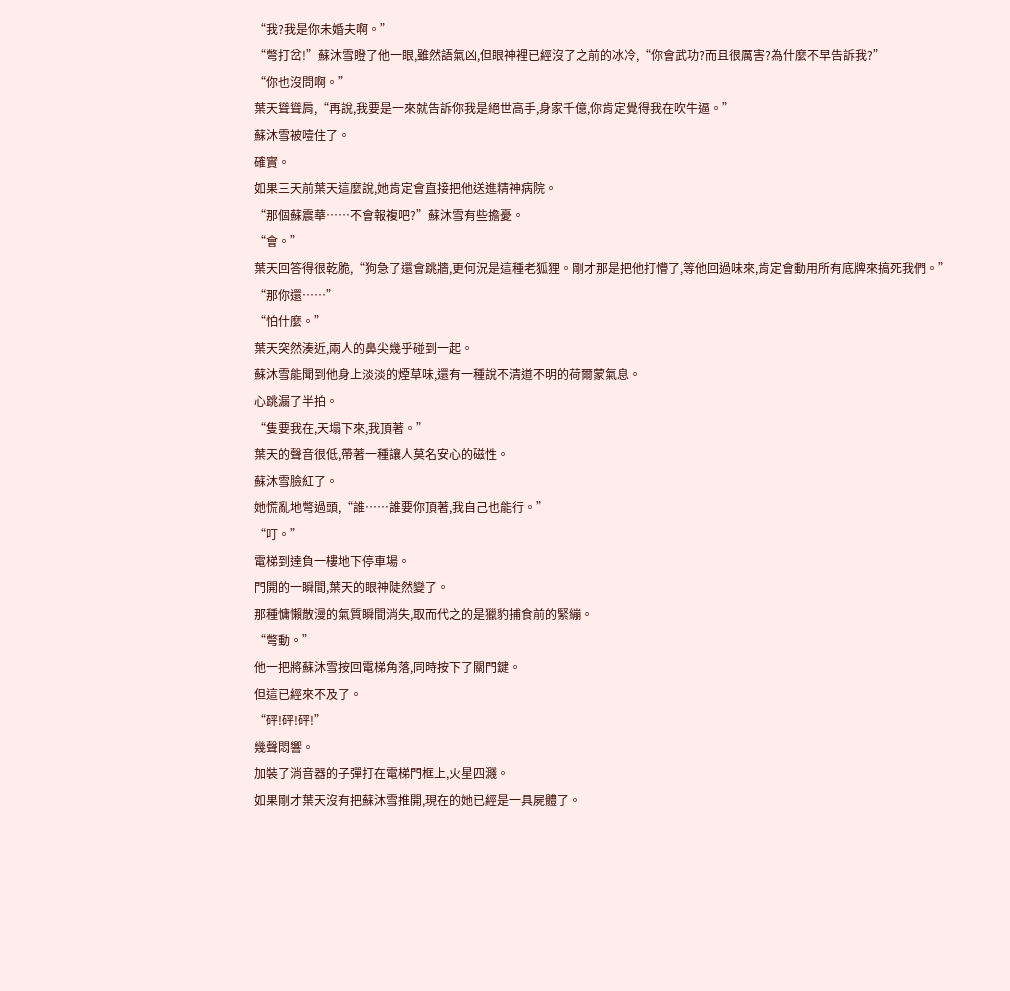“我?我是你未婚夫啊。”
“彆打岔!”蘇沐雪瞪了他一眼,雖然語氣凶,但眼神裡已經沒了之前的冰冷,“你會武功?而且很厲害?為什麼不早告訴我?”
“你也沒問啊。”
葉天聳聳肩,“再說,我要是一來就告訴你我是絕世高手,身家千億,你肯定覺得我在吹牛逼。”
蘇沐雪被噎住了。
確實。
如果三天前葉天這麼說,她肯定會直接把他送進精神病院。
“那個蘇震華……不會報複吧?”蘇沐雪有些擔憂。
“會。”
葉天回答得很乾脆,“狗急了還會跳牆,更何況是這種老狐狸。剛才那是把他打懵了,等他回過味來,肯定會動用所有底牌來搞死我們。”
“那你還……”
“怕什麼。”
葉天突然湊近,兩人的鼻尖幾乎碰到一起。
蘇沐雪能聞到他身上淡淡的煙草味,還有一種說不清道不明的荷爾蒙氣息。
心跳漏了半拍。
“隻要我在,天塌下來,我頂著。”
葉天的聲音很低,帶著一種讓人莫名安心的磁性。
蘇沐雪臉紅了。
她慌亂地彆過頭,“誰……誰要你頂著,我自己也能行。”
“叮。”
電梯到達負一樓地下停車場。
門開的一瞬間,葉天的眼神陡然變了。
那種慵懶散漫的氣質瞬間消失,取而代之的是獵豹捕食前的緊繃。
“彆動。”
他一把將蘇沐雪按回電梯角落,同時按下了關門鍵。
但這已經來不及了。
“砰!砰!砰!”
幾聲悶響。
加裝了消音器的子彈打在電梯門框上,火星四濺。
如果剛才葉天沒有把蘇沐雪推開,現在的她已經是一具屍體了。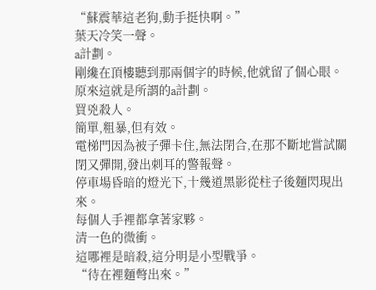“蘇震華這老狗,動手挺快啊。”
葉天冷笑一聲。
a計劃。
剛纔在頂樓聽到那兩個字的時候,他就留了個心眼。
原來這就是所謂的a計劃。
買兇殺人。
簡單,粗暴,但有效。
電梯門因為被子彈卡住,無法閉合,在那不斷地嘗試關閉又彈開,發出刺耳的警報聲。
停車場昏暗的燈光下,十幾道黑影從柱子後麵閃現出來。
每個人手裡都拿著家夥。
清一色的微衝。
這哪裡是暗殺,這分明是小型戰爭。
“待在裡麵彆出來。”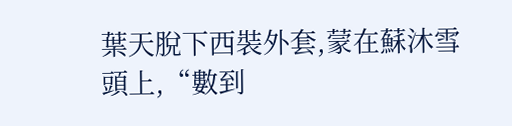葉天脫下西裝外套,蒙在蘇沐雪頭上,“數到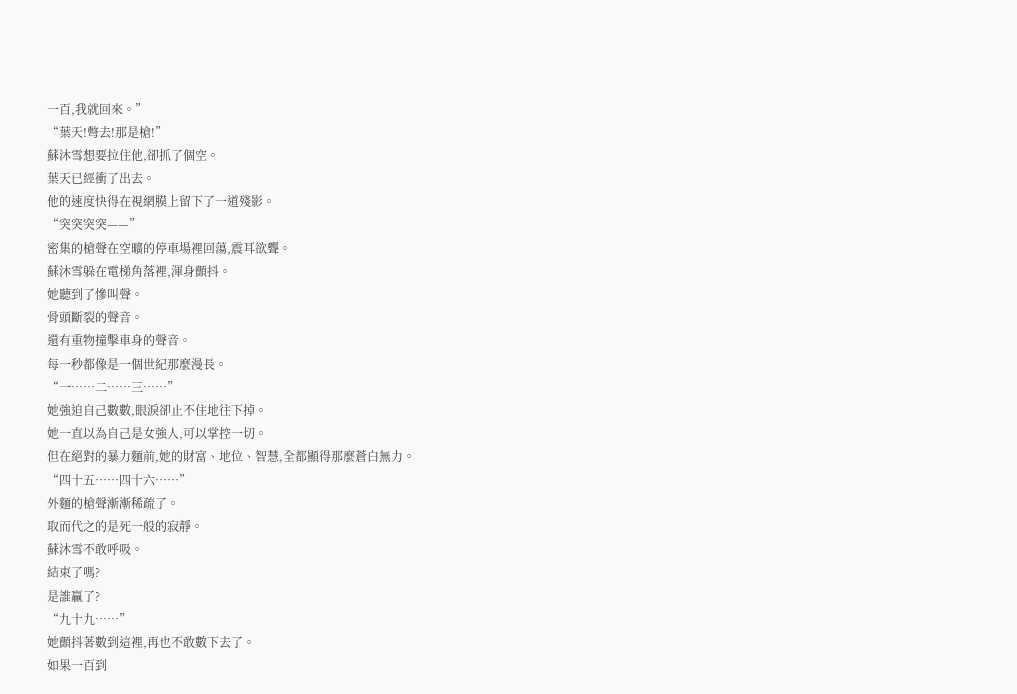一百,我就回來。”
“葉天!彆去!那是槍!”
蘇沐雪想要拉住他,卻抓了個空。
葉天已經衝了出去。
他的速度快得在視網膜上留下了一道殘影。
“突突突突——”
密集的槍聲在空曠的停車場裡回蕩,震耳欲聾。
蘇沐雪躲在電梯角落裡,渾身顫抖。
她聽到了慘叫聲。
骨頭斷裂的聲音。
還有重物撞擊車身的聲音。
每一秒都像是一個世紀那麼漫長。
“一……二……三……”
她強迫自己數數,眼淚卻止不住地往下掉。
她一直以為自己是女強人,可以掌控一切。
但在絕對的暴力麵前,她的財富、地位、智慧,全都顯得那麼蒼白無力。
“四十五……四十六……”
外麵的槍聲漸漸稀疏了。
取而代之的是死一般的寂靜。
蘇沐雪不敢呼吸。
結束了嗎?
是誰贏了?
“九十九……”
她顫抖著數到這裡,再也不敢數下去了。
如果一百到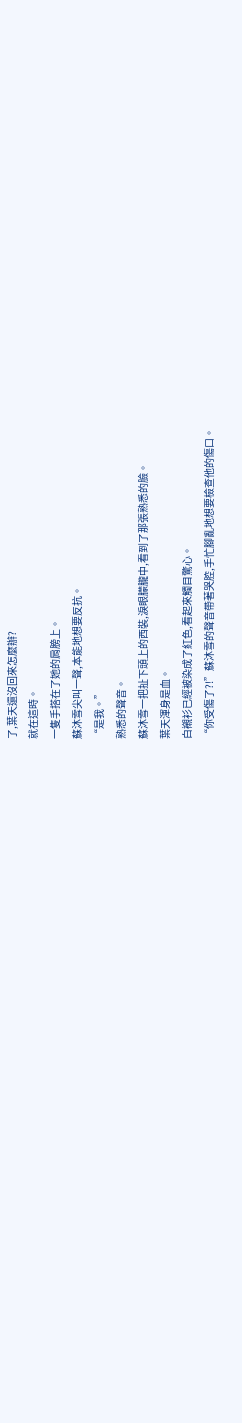了,葉天還沒回來怎麼辦?
就在這時。
一隻手搭在了她的肩膀上。
蘇沐雪尖叫一聲,本能地想要反抗。
“是我。”
熟悉的聲音。
蘇沐雪一把扯下頭上的西裝,淚眼朦朧中,看到了那張熟悉的臉。
葉天渾身是血。
白襯衫已經被染成了紅色,看起來觸目驚心。
“你受傷了?!”蘇沐雪的聲音帶著哭腔,手忙腳亂地想要檢查他的傷口。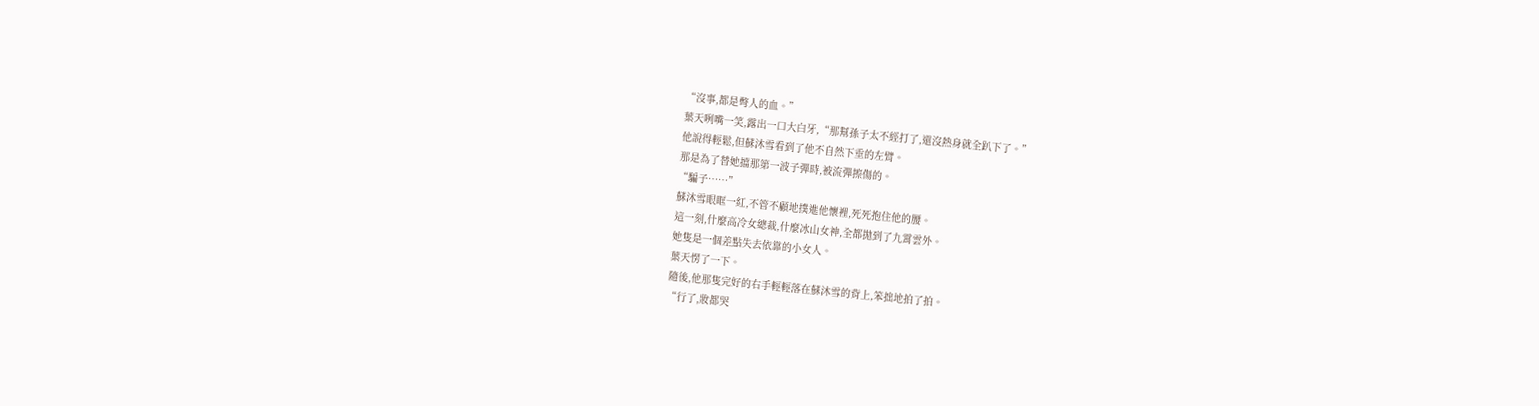“沒事,都是彆人的血。”
葉天咧嘴一笑,露出一口大白牙,“那幫孫子太不經打了,還沒熱身就全趴下了。”
他說得輕鬆,但蘇沐雪看到了他不自然下垂的左臂。
那是為了替她擋那第一波子彈時,被流彈擦傷的。
“騙子……”
蘇沐雪眼眶一紅,不管不顧地撲進他懷裡,死死抱住他的腰。
這一刻,什麼高冷女總裁,什麼冰山女神,全都拋到了九霄雲外。
她隻是一個差點失去依靠的小女人。
葉天愣了一下。
隨後,他那隻完好的右手輕輕落在蘇沐雪的背上,笨拙地拍了拍。
“行了,妝都哭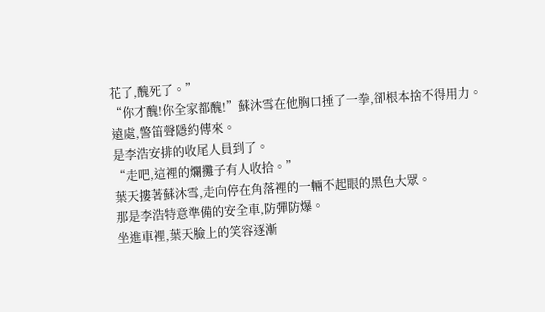花了,醜死了。”
“你才醜!你全家都醜!”蘇沐雪在他胸口捶了一拳,卻根本捨不得用力。
遠處,警笛聲隱約傳來。
是李浩安排的收尾人員到了。
“走吧,這裡的爛攤子有人收拾。”
葉天摟著蘇沐雪,走向停在角落裡的一輛不起眼的黑色大眾。
那是李浩特意準備的安全車,防彈防爆。
坐進車裡,葉天臉上的笑容逐漸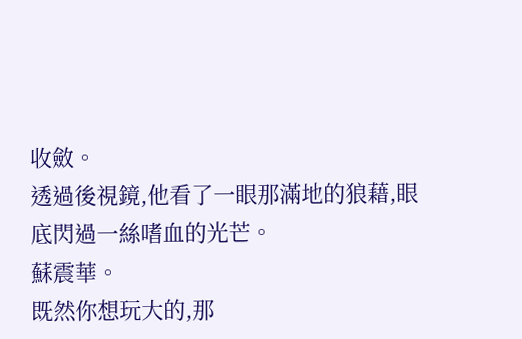收斂。
透過後視鏡,他看了一眼那滿地的狼藉,眼底閃過一絲嗜血的光芒。
蘇震華。
既然你想玩大的,那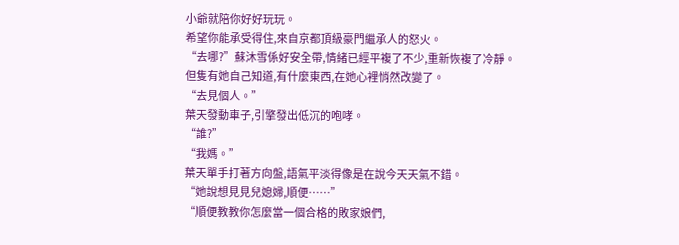小爺就陪你好好玩玩。
希望你能承受得住,來自京都頂級豪門繼承人的怒火。
“去哪?”蘇沐雪係好安全帶,情緒已經平複了不少,重新恢複了冷靜。
但隻有她自己知道,有什麼東西,在她心裡悄然改變了。
“去見個人。”
葉天發動車子,引擎發出低沉的咆哮。
“誰?”
“我媽。”
葉天單手打著方向盤,語氣平淡得像是在說今天天氣不錯。
“她說想見見兒媳婦,順便……”
“順便教教你怎麼當一個合格的敗家娘們,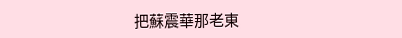把蘇震華那老東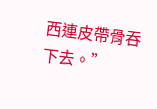西連皮帶骨吞下去。”